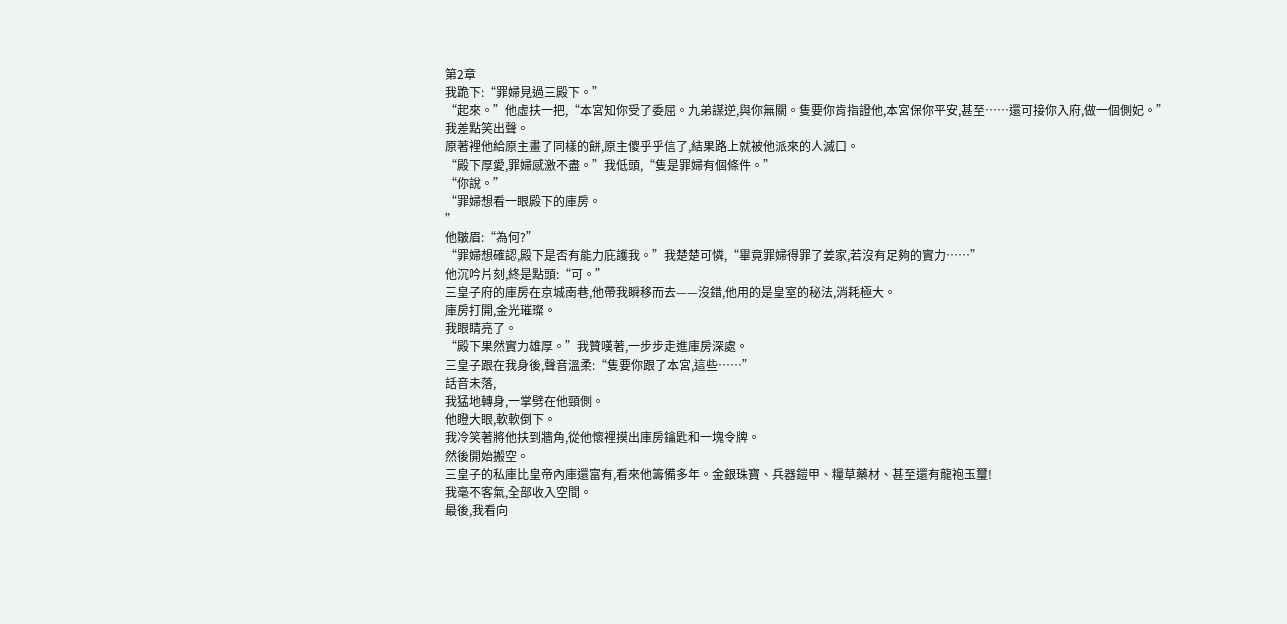第2章
我跪下:“罪婦見過三殿下。”
“起來。”他虛扶一把,“本宮知你受了委屈。九弟謀逆,與你無關。隻要你肯指證他,本宮保你平安,甚至……還可接你入府,做一個側妃。”
我差點笑出聲。
原著裡他給原主畫了同樣的餅,原主傻乎乎信了,結果路上就被他派來的人滅口。
“殿下厚愛,罪婦感激不盡。”我低頭,“隻是罪婦有個條件。”
“你說。”
“罪婦想看一眼殿下的庫房。
”
他皺眉:“為何?”
“罪婦想確認,殿下是否有能力庇護我。”我楚楚可憐,“畢竟罪婦得罪了姜家,若沒有足夠的實力……”
他沉吟片刻,終是點頭:“可。”
三皇子府的庫房在京城南巷,他帶我瞬移而去——沒錯,他用的是皇室的秘法,消耗極大。
庫房打開,金光璀璨。
我眼睛亮了。
“殿下果然實力雄厚。”我贊嘆著,一步步走進庫房深處。
三皇子跟在我身後,聲音溫柔:“隻要你跟了本宮,這些……”
話音未落,
我猛地轉身,一掌劈在他頸側。
他瞪大眼,軟軟倒下。
我冷笑著將他扶到牆角,從他懷裡摸出庫房鑰匙和一塊令牌。
然後開始搬空。
三皇子的私庫比皇帝內庫還富有,看來他籌備多年。金銀珠寶、兵器鎧甲、糧草藥材、甚至還有龍袍玉璽!
我毫不客氣,全部收入空間。
最後,我看向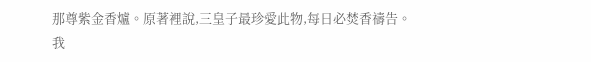那尊紫金香爐。原著裡說,三皇子最珍愛此物,每日必焚香禱告。
我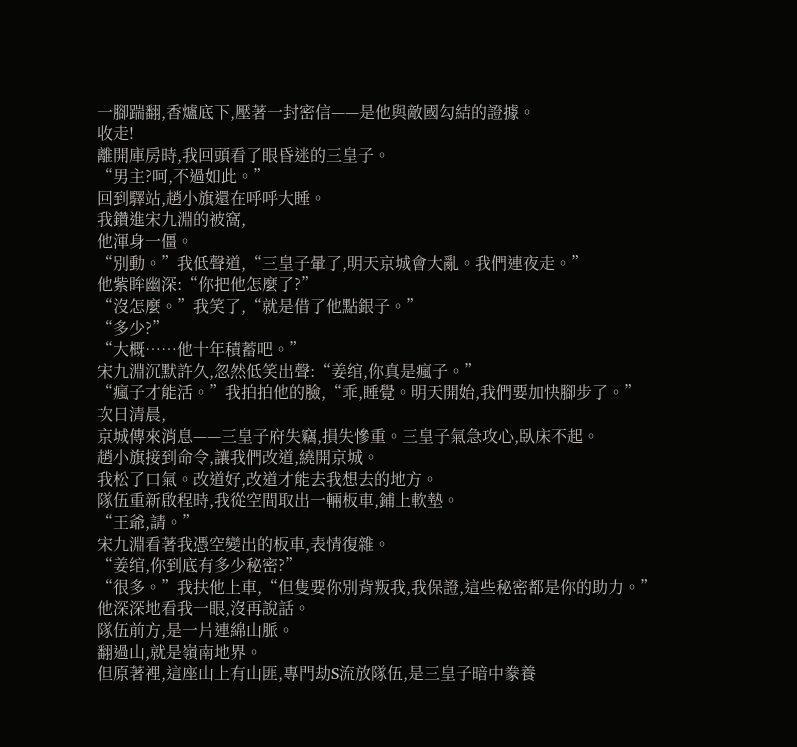一腳踹翻,香爐底下,壓著一封密信——是他與敵國勾結的證據。
收走!
離開庫房時,我回頭看了眼昏迷的三皇子。
“男主?呵,不過如此。”
回到驛站,趙小旗還在呼呼大睡。
我鑽進宋九淵的被窩,
他渾身一僵。
“別動。”我低聲道,“三皇子暈了,明天京城會大亂。我們連夜走。”
他紫眸幽深:“你把他怎麼了?”
“沒怎麼。”我笑了,“就是借了他點銀子。”
“多少?”
“大概……他十年積蓄吧。”
宋九淵沉默許久,忽然低笑出聲:“姜绾,你真是瘋子。”
“瘋子才能活。”我拍拍他的臉,“乖,睡覺。明天開始,我們要加快腳步了。”
次日清晨,
京城傳來消息——三皇子府失竊,損失慘重。三皇子氣急攻心,臥床不起。
趙小旗接到命令,讓我們改道,繞開京城。
我松了口氣。改道好,改道才能去我想去的地方。
隊伍重新啟程時,我從空間取出一輛板車,鋪上軟墊。
“王爺,請。”
宋九淵看著我憑空變出的板車,表情復雜。
“姜绾,你到底有多少秘密?”
“很多。”我扶他上車,“但隻要你別背叛我,我保證,這些秘密都是你的助力。”
他深深地看我一眼,沒再說話。
隊伍前方,是一片連綿山脈。
翻過山,就是嶺南地界。
但原著裡,這座山上有山匪,專門劫S流放隊伍,是三皇子暗中豢養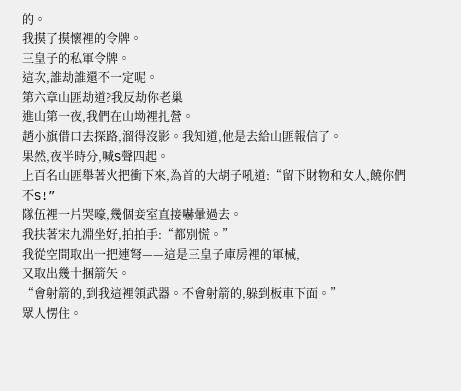的。
我摸了摸懷裡的令牌。
三皇子的私軍令牌。
這次,誰劫誰還不一定呢。
第六章山匪劫道?我反劫你老巢
進山第一夜,我們在山坳裡扎營。
趙小旗借口去探路,溜得沒影。我知道,他是去給山匪報信了。
果然,夜半時分,喊S聲四起。
上百名山匪舉著火把衝下來,為首的大胡子吼道:“留下財物和女人,饒你們不S!”
隊伍裡一片哭嚎,幾個妾室直接嚇暈過去。
我扶著宋九淵坐好,拍拍手:“都別慌。”
我從空間取出一把連弩——這是三皇子庫房裡的軍械,
又取出幾十捆箭矢。
“會射箭的,到我這裡領武器。不會射箭的,躲到板車下面。”
眾人愣住。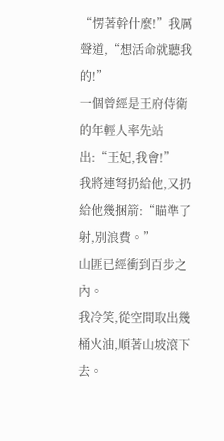“愣著幹什麼!”我厲聲道,“想活命就聽我的!”
一個曾經是王府侍衛的年輕人率先站出:“王妃,我會!”
我將連弩扔給他,又扔給他幾捆箭:“瞄準了射,別浪費。”
山匪已經衝到百步之內。
我冷笑,從空間取出幾桶火油,順著山坡滾下去。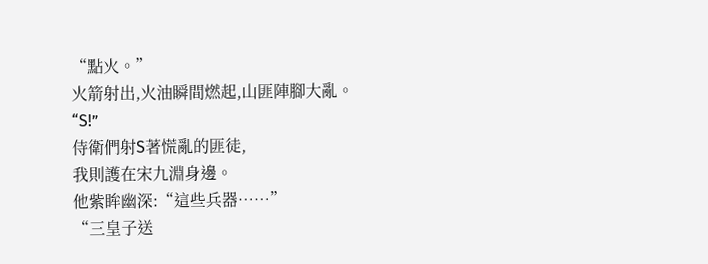“點火。”
火箭射出,火油瞬間燃起,山匪陣腳大亂。
“S!”
侍衛們射S著慌亂的匪徒,
我則護在宋九淵身邊。
他紫眸幽深:“這些兵器……”
“三皇子送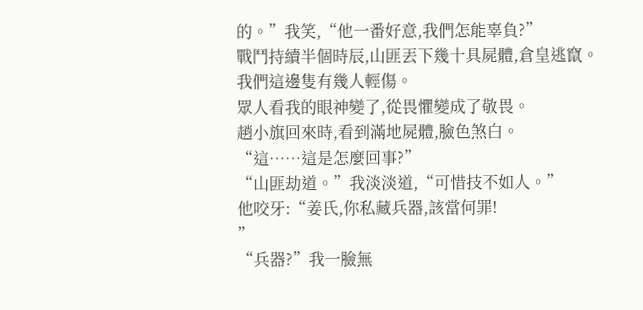的。”我笑,“他一番好意,我們怎能辜負?”
戰鬥持續半個時辰,山匪丟下幾十具屍體,倉皇逃竄。
我們這邊隻有幾人輕傷。
眾人看我的眼神變了,從畏懼變成了敬畏。
趙小旗回來時,看到滿地屍體,臉色煞白。
“這……這是怎麼回事?”
“山匪劫道。”我淡淡道,“可惜技不如人。”
他咬牙:“姜氏,你私藏兵器,該當何罪!
”
“兵器?”我一臉無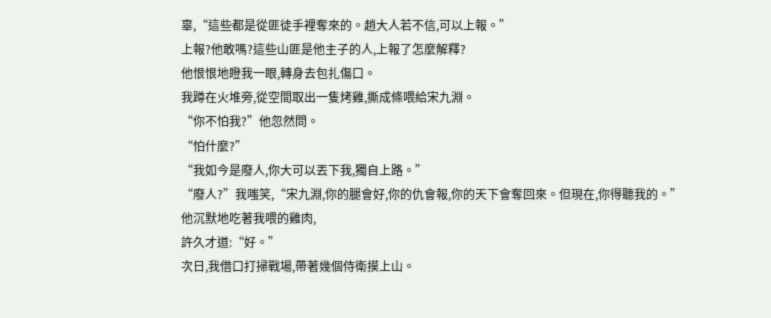辜,“這些都是從匪徒手裡奪來的。趙大人若不信,可以上報。”
上報?他敢嗎?這些山匪是他主子的人,上報了怎麼解釋?
他恨恨地瞪我一眼,轉身去包扎傷口。
我蹲在火堆旁,從空間取出一隻烤雞,撕成條喂給宋九淵。
“你不怕我?”他忽然問。
“怕什麼?”
“我如今是廢人,你大可以丟下我,獨自上路。”
“廢人?”我嗤笑,“宋九淵,你的腿會好,你的仇會報,你的天下會奪回來。但現在,你得聽我的。”
他沉默地吃著我喂的雞肉,
許久才道:“好。”
次日,我借口打掃戰場,帶著幾個侍衛摸上山。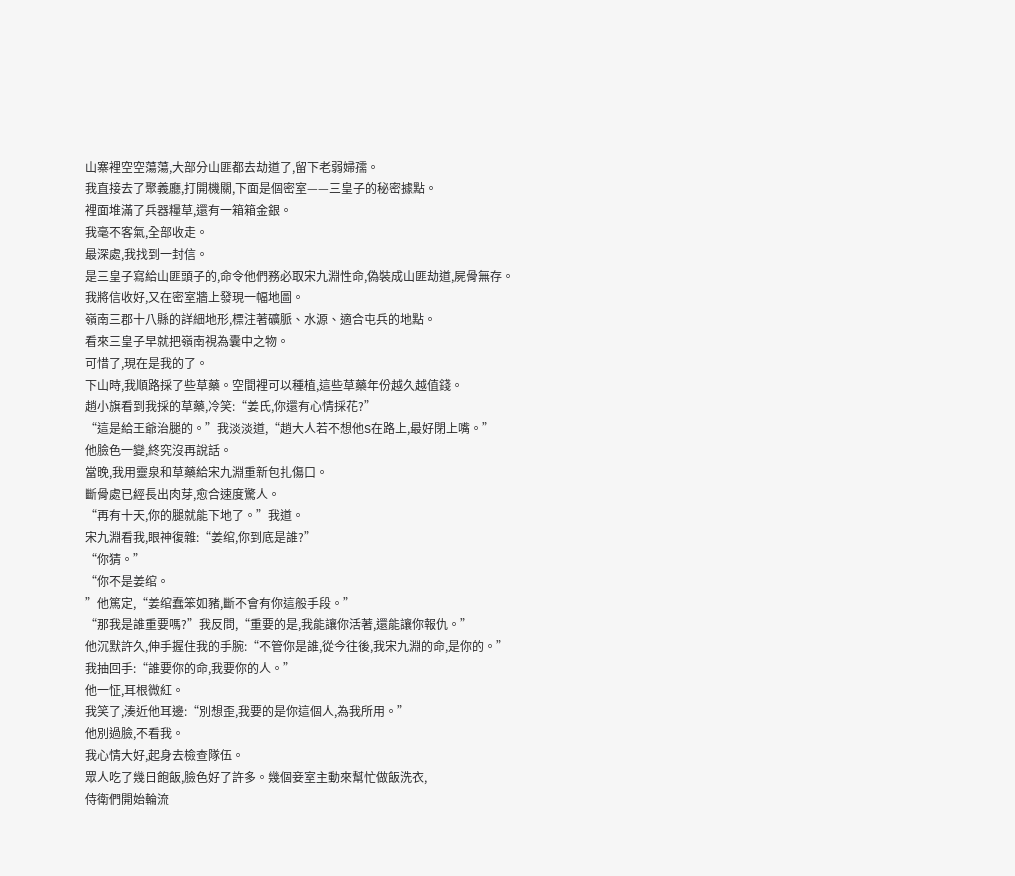山寨裡空空蕩蕩,大部分山匪都去劫道了,留下老弱婦孺。
我直接去了聚義廳,打開機關,下面是個密室——三皇子的秘密據點。
裡面堆滿了兵器糧草,還有一箱箱金銀。
我毫不客氣,全部收走。
最深處,我找到一封信。
是三皇子寫給山匪頭子的,命令他們務必取宋九淵性命,偽裝成山匪劫道,屍骨無存。
我將信收好,又在密室牆上發現一幅地圖。
嶺南三郡十八縣的詳細地形,標注著礦脈、水源、適合屯兵的地點。
看來三皇子早就把嶺南視為囊中之物。
可惜了,現在是我的了。
下山時,我順路採了些草藥。空間裡可以種植,這些草藥年份越久越值錢。
趙小旗看到我採的草藥,冷笑:“姜氏,你還有心情採花?”
“這是給王爺治腿的。”我淡淡道,“趙大人若不想他S在路上,最好閉上嘴。”
他臉色一變,終究沒再說話。
當晚,我用靈泉和草藥給宋九淵重新包扎傷口。
斷骨處已經長出肉芽,愈合速度驚人。
“再有十天,你的腿就能下地了。”我道。
宋九淵看我,眼神復雜:“姜绾,你到底是誰?”
“你猜。”
“你不是姜绾。
”他篤定,“姜绾蠢笨如豬,斷不會有你這般手段。”
“那我是誰重要嗎?”我反問,“重要的是,我能讓你活著,還能讓你報仇。”
他沉默許久,伸手握住我的手腕:“不管你是誰,從今往後,我宋九淵的命,是你的。”
我抽回手:“誰要你的命,我要你的人。”
他一怔,耳根微紅。
我笑了,湊近他耳邊:“別想歪,我要的是你這個人,為我所用。”
他別過臉,不看我。
我心情大好,起身去檢查隊伍。
眾人吃了幾日飽飯,臉色好了許多。幾個妾室主動來幫忙做飯洗衣,
侍衛們開始輪流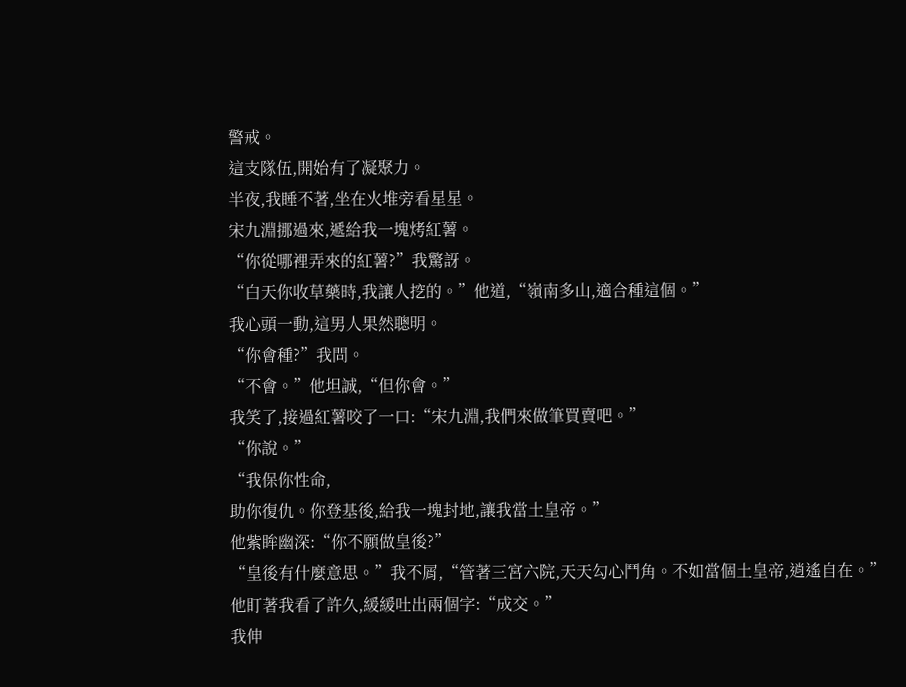警戒。
這支隊伍,開始有了凝聚力。
半夜,我睡不著,坐在火堆旁看星星。
宋九淵挪過來,遞給我一塊烤紅薯。
“你從哪裡弄來的紅薯?”我驚訝。
“白天你收草藥時,我讓人挖的。”他道,“嶺南多山,適合種這個。”
我心頭一動,這男人果然聰明。
“你會種?”我問。
“不會。”他坦誠,“但你會。”
我笑了,接過紅薯咬了一口:“宋九淵,我們來做筆買賣吧。”
“你說。”
“我保你性命,
助你復仇。你登基後,給我一塊封地,讓我當土皇帝。”
他紫眸幽深:“你不願做皇後?”
“皇後有什麼意思。”我不屑,“管著三宮六院,天天勾心鬥角。不如當個土皇帝,逍遙自在。”
他盯著我看了許久,緩緩吐出兩個字:“成交。”
我伸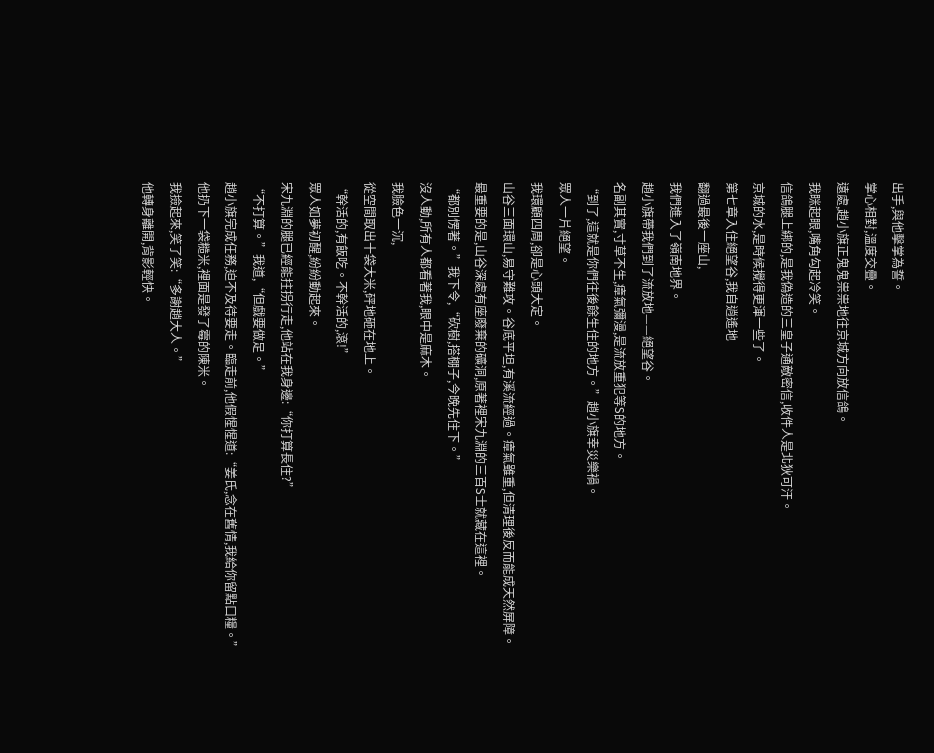出手,與他擊掌為誓。
掌心相對,溫度交疊。
遠處,趙小旗正鬼鬼祟祟地往京城方向放信鴿。
我眯起眼,嘴角勾起冷笑。
信鴿腿上綁的,是我偽造的三皇子通敵密信,收件人是北狄可汗。
京城的水,是時候攪得更渾一些了。
第七章入住絕望谷,我自逍遙地
翻過最後一座山,
我們進入了嶺南地界。
趙小旗帶我們到了流放地——絕望谷。
名副其實,寸草不生,瘴氣彌漫,是流放重犯等S的地方。
“到了,這就是你們往後餘生住的地方。”趙小旗幸災樂禍。
眾人一片絕望。
我環顧四周,卻是心頭大定。
山谷三面環山,易守難攻。谷底平坦,有溪流經過。瘴氣雖重,但清理後反而能成天然屏障。
最重要的是,山谷深處有座廢棄的礦洞,原著裡宋九淵的三百S士就藏在這裡。
“都別愣著。”我下令,“砍樹,搭棚子,今晚先住下。”
沒人動,所有人都看著我,眼中是麻木。
我臉色一沉,
從空間取出十袋大米,砰地砸在地上。
“幹活的,有飯吃。不幹活的,滾!”
眾人如夢初醒,紛紛動起來。
宋九淵的腿已經能拄拐行走,他站在我身邊:“你打算長住?”
“不打算。”我道,“但戲要做足。”
趙小旗完成任務,迫不及待要走。臨走前,他假惺惺道:“姜氏,念在舊情,我給你留點口糧。”
他扔下一袋糙米,裡面是發了霉的陳米。
我撿起來,笑了笑:“多謝趙大人。”
他轉身離開,背影輕快。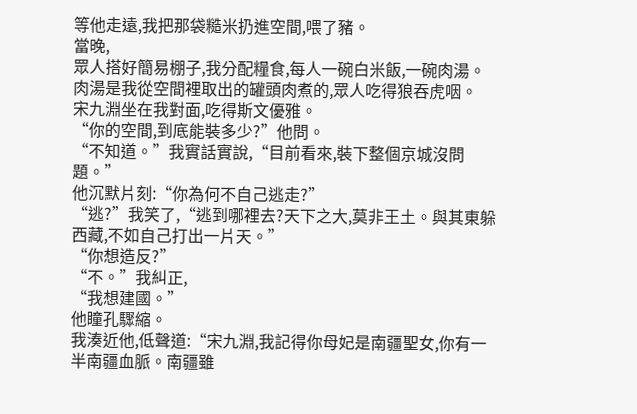等他走遠,我把那袋糙米扔進空間,喂了豬。
當晚,
眾人搭好簡易棚子,我分配糧食,每人一碗白米飯,一碗肉湯。
肉湯是我從空間裡取出的罐頭肉煮的,眾人吃得狼吞虎咽。
宋九淵坐在我對面,吃得斯文優雅。
“你的空間,到底能裝多少?”他問。
“不知道。”我實話實說,“目前看來,裝下整個京城沒問題。”
他沉默片刻:“你為何不自己逃走?”
“逃?”我笑了,“逃到哪裡去?天下之大,莫非王土。與其東躲西藏,不如自己打出一片天。”
“你想造反?”
“不。”我糾正,
“我想建國。”
他瞳孔驟縮。
我湊近他,低聲道:“宋九淵,我記得你母妃是南疆聖女,你有一半南疆血脈。南疆雖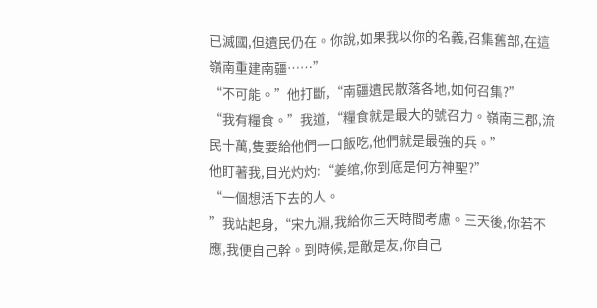已滅國,但遺民仍在。你說,如果我以你的名義,召集舊部,在這嶺南重建南疆……”
“不可能。”他打斷,“南疆遺民散落各地,如何召集?”
“我有糧食。”我道,“糧食就是最大的號召力。嶺南三郡,流民十萬,隻要給他們一口飯吃,他們就是最強的兵。”
他盯著我,目光灼灼:“姜绾,你到底是何方神聖?”
“一個想活下去的人。
”我站起身,“宋九淵,我給你三天時間考慮。三天後,你若不應,我便自己幹。到時候,是敵是友,你自己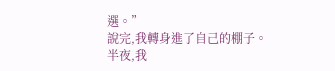選。”
說完,我轉身進了自己的棚子。
半夜,我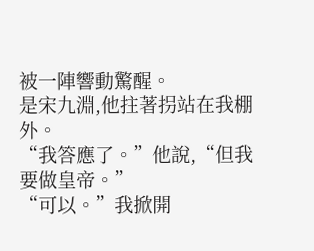被一陣響動驚醒。
是宋九淵,他拄著拐站在我棚外。
“我答應了。”他說,“但我要做皇帝。”
“可以。”我掀開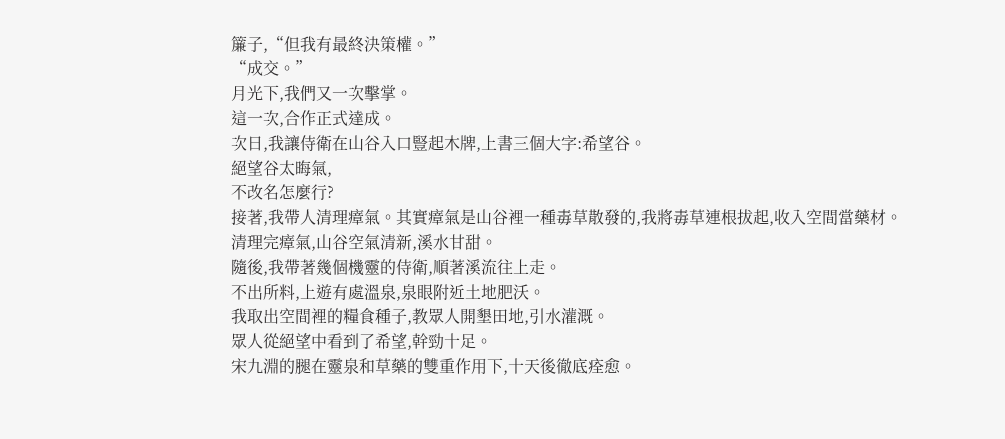簾子,“但我有最終決策權。”
“成交。”
月光下,我們又一次擊掌。
這一次,合作正式達成。
次日,我讓侍衛在山谷入口豎起木牌,上書三個大字:希望谷。
絕望谷太晦氣,
不改名怎麼行?
接著,我帶人清理瘴氣。其實瘴氣是山谷裡一種毒草散發的,我將毒草連根拔起,收入空間當藥材。
清理完瘴氣,山谷空氣清新,溪水甘甜。
隨後,我帶著幾個機靈的侍衛,順著溪流往上走。
不出所料,上遊有處溫泉,泉眼附近土地肥沃。
我取出空間裡的糧食種子,教眾人開墾田地,引水灌溉。
眾人從絕望中看到了希望,幹勁十足。
宋九淵的腿在靈泉和草藥的雙重作用下,十天後徹底痊愈。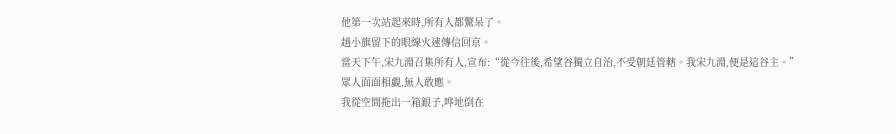他第一次站起來時,所有人都驚呆了。
趙小旗留下的眼線火速傳信回京。
當天下午,宋九淵召集所有人,宣布:“從今往後,希望谷獨立自治,不受朝廷管轄。我宋九淵,便是這谷主。”
眾人面面相覷,無人敢應。
我從空間拖出一箱銀子,哗地倒在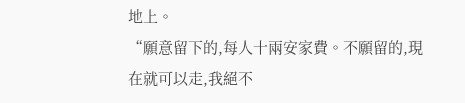地上。
“願意留下的,每人十兩安家費。不願留的,現在就可以走,我絕不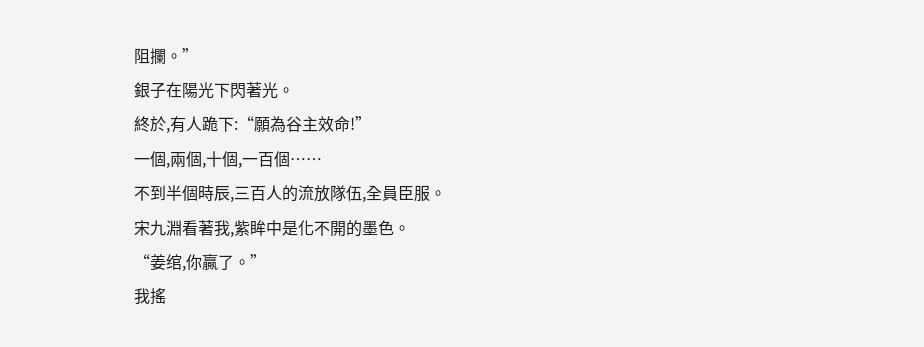阻攔。”
銀子在陽光下閃著光。
終於,有人跪下:“願為谷主效命!”
一個,兩個,十個,一百個……
不到半個時辰,三百人的流放隊伍,全員臣服。
宋九淵看著我,紫眸中是化不開的墨色。
“姜绾,你贏了。”
我搖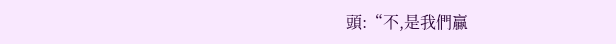頭:“不,是我們贏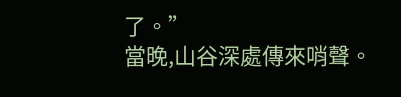了。”
當晚,山谷深處傳來哨聲。